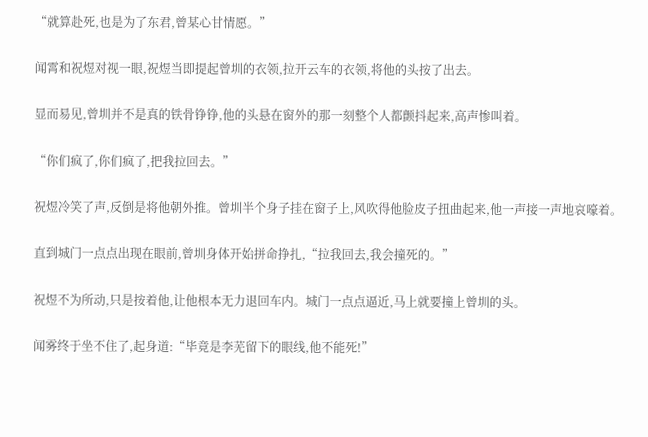“就算赴死,也是为了东君,曾某心甘情愿。”

闻霄和祝煜对视一眼,祝煜当即提起曾圳的衣领,拉开云车的衣领,将他的头按了出去。

显而易见,曾圳并不是真的铁骨铮铮,他的头悬在窗外的那一刻整个人都颤抖起来,高声惨叫着。

“你们疯了,你们疯了,把我拉回去。”

祝煜冷笑了声,反倒是将他朝外推。曾圳半个身子挂在窗子上,风吹得他脸皮子扭曲起来,他一声接一声地哀嚎着。

直到城门一点点出现在眼前,曾圳身体开始拼命挣扎,“拉我回去,我会撞死的。”

祝煜不为所动,只是按着他,让他根本无力退回车内。城门一点点逼近,马上就要撞上曾圳的头。

闻雾终于坐不住了,起身道:“毕竟是李芜留下的眼线,他不能死!”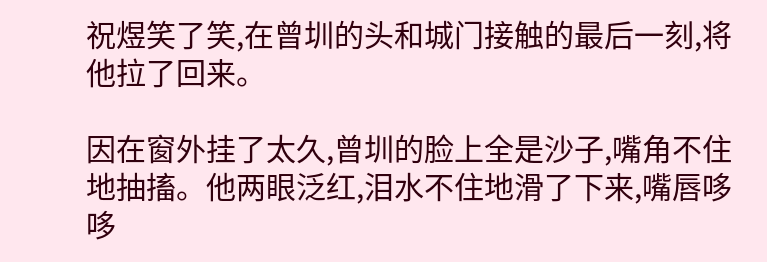祝煜笑了笑,在曾圳的头和城门接触的最后一刻,将他拉了回来。

因在窗外挂了太久,曾圳的脸上全是沙子,嘴角不住地抽搐。他两眼泛红,泪水不住地滑了下来,嘴唇哆哆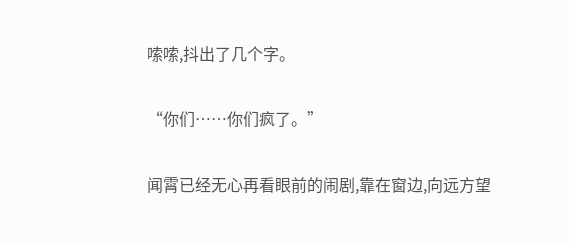嗦嗦,抖出了几个字。

“你们……你们疯了。”

闻霄已经无心再看眼前的闹剧,靠在窗边,向远方望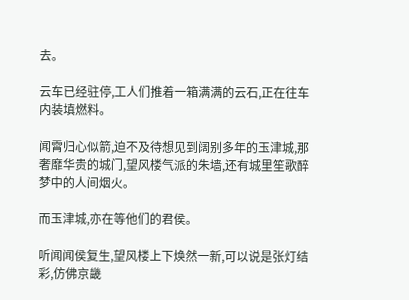去。

云车已经驻停,工人们推着一箱满满的云石,正在往车内装填燃料。

闻霄归心似箭,迫不及待想见到阔别多年的玉津城,那奢靡华贵的城门,望风楼气派的朱墙,还有城里笙歌醉梦中的人间烟火。

而玉津城,亦在等他们的君侯。

听闻闻侯复生,望风楼上下焕然一新,可以说是张灯结彩,仿佛京畿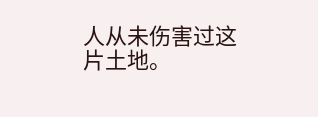人从未伤害过这片土地。